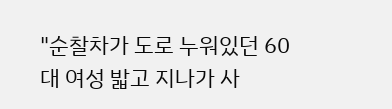"순찰차가 도로 누워있던 60대 여성 밟고 지나가 사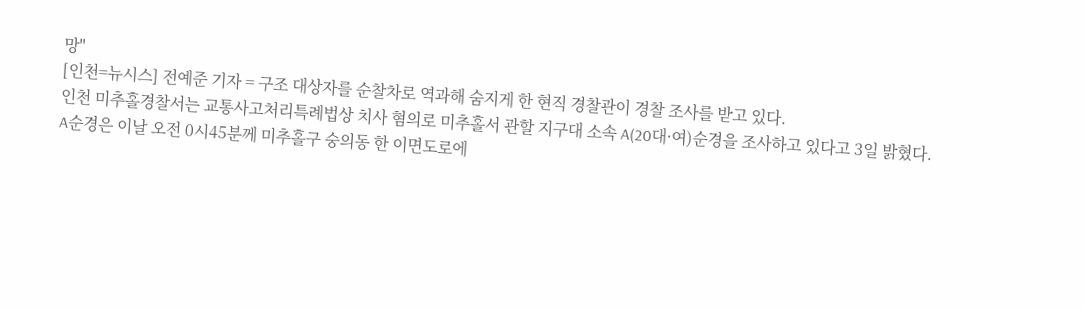망"
[인천=뉴시스] 전예준 기자 = 구조 대상자를 순찰차로 역과해 숨지게 한 현직 경찰관이 경찰 조사를 받고 있다.
인천 미추홀경찰서는 교통사고처리특례법상 치사 혐의로 미추홀서 관할 지구대 소속 A(20대·여)순경을 조사하고 있다고 3일 밝혔다.
A순경은 이날 오전 0시45분께 미추홀구 숭의동 한 이면도로에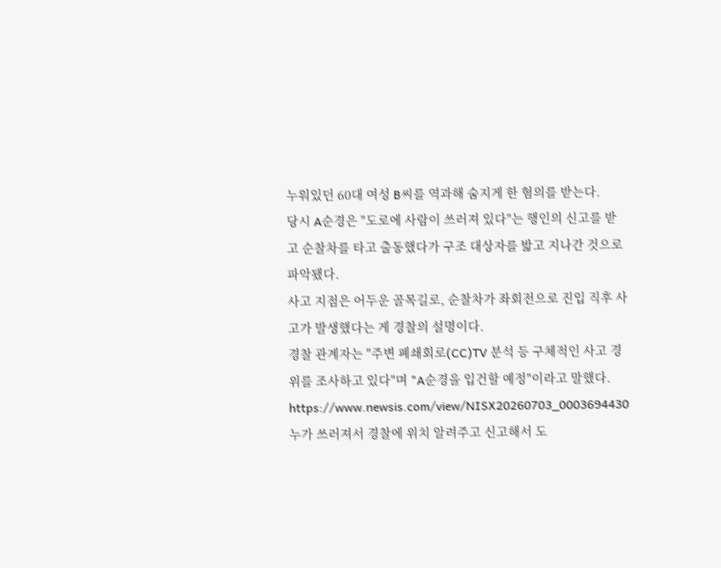누워있던 60대 여성 B씨를 역과해 숨지게 한 혐의를 받는다.
당시 A순경은 "도로에 사람이 쓰러져 있다"는 행인의 신고를 받고 순찰차를 타고 출동했다가 구조 대상자를 밟고 지나간 것으로 파악됐다.
사고 지점은 어두운 골목길로, 순찰차가 좌회전으로 진입 직후 사고가 발생했다는 게 경찰의 설명이다.
경찰 관계자는 "주변 폐쇄회로(CC)TV 분석 등 구체적인 사고 경위를 조사하고 있다"며 "A순경을 입건할 예정"이라고 말했다.
https://www.newsis.com/view/NISX20260703_0003694430
누가 쓰러져서 경찰에 위치 알려주고 신고해서 도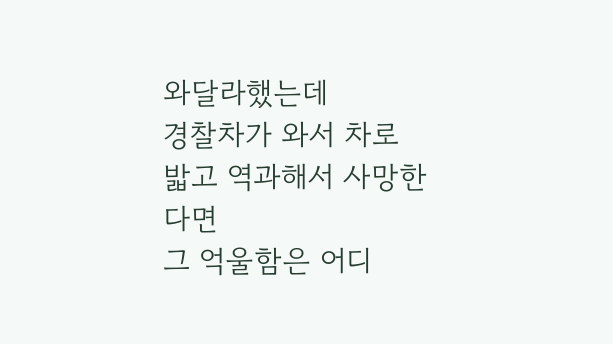와달라했는데
경찰차가 와서 차로 밟고 역과해서 사망한다면
그 억울함은 어디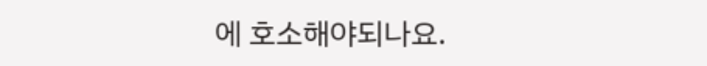에 호소해야되나요.